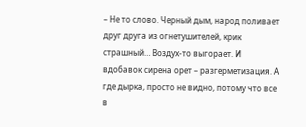– Не то слово. Черный дым, народ поливает друг друга из огнетушителей, крик страшный… Воздух-то выгорает. И вдобавок сирена орет – разгерметизация. А где дырка, просто не видно, потому что все в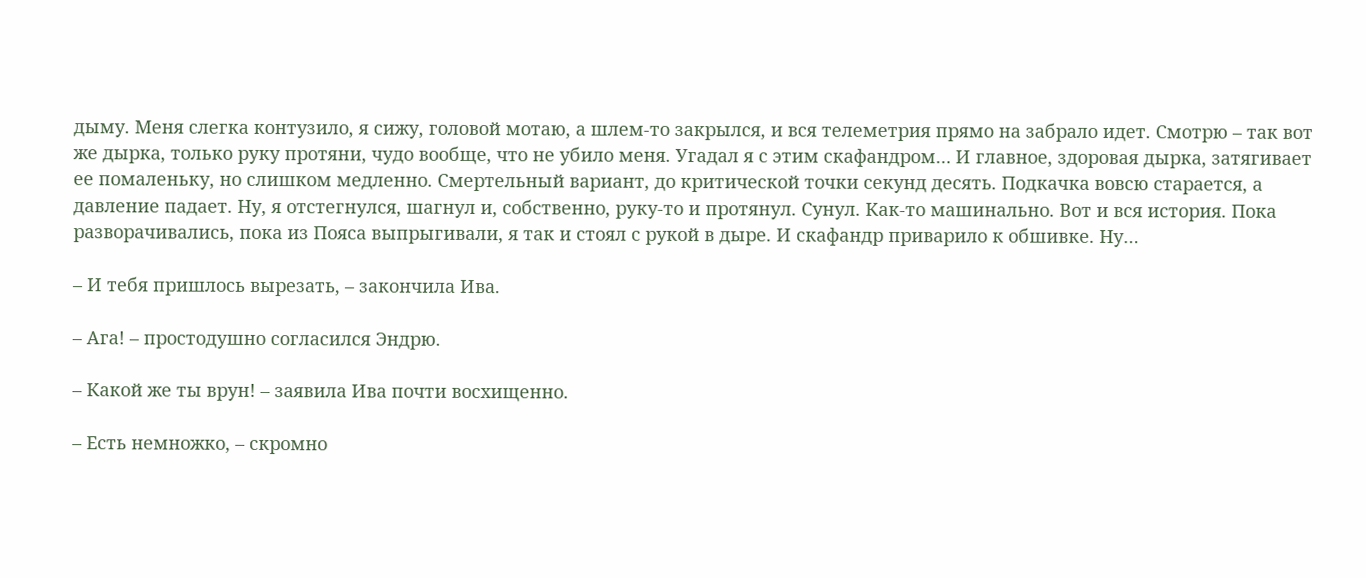дыму. Меня слегка контузило, я сижу, головой мотаю, а шлем-то закрылся, и вся телеметрия прямо на забрало идет. Смотрю – так вот же дырка, только руку протяни, чудо вообще, что не убило меня. Угадал я с этим скафандром… И главное, здоровая дырка, затягивает ее помаленьку, но слишком медленно. Смертельный вариант, до критической точки секунд десять. Подкачка вовсю старается, а давление падает. Ну, я отстегнулся, шагнул и, собственно, руку-то и протянул. Сунул. Как-то машинально. Вот и вся история. Пока разворачивались, пока из Пояса выпрыгивали, я так и стоял с рукой в дыре. И скафандр приварило к обшивке. Ну…

– И тебя пришлось вырезать, – закончила Ива.

– Ага! – простодушно согласился Эндрю.

– Какой же ты врун! – заявила Ива почти восхищенно.

– Есть немножко, – скромно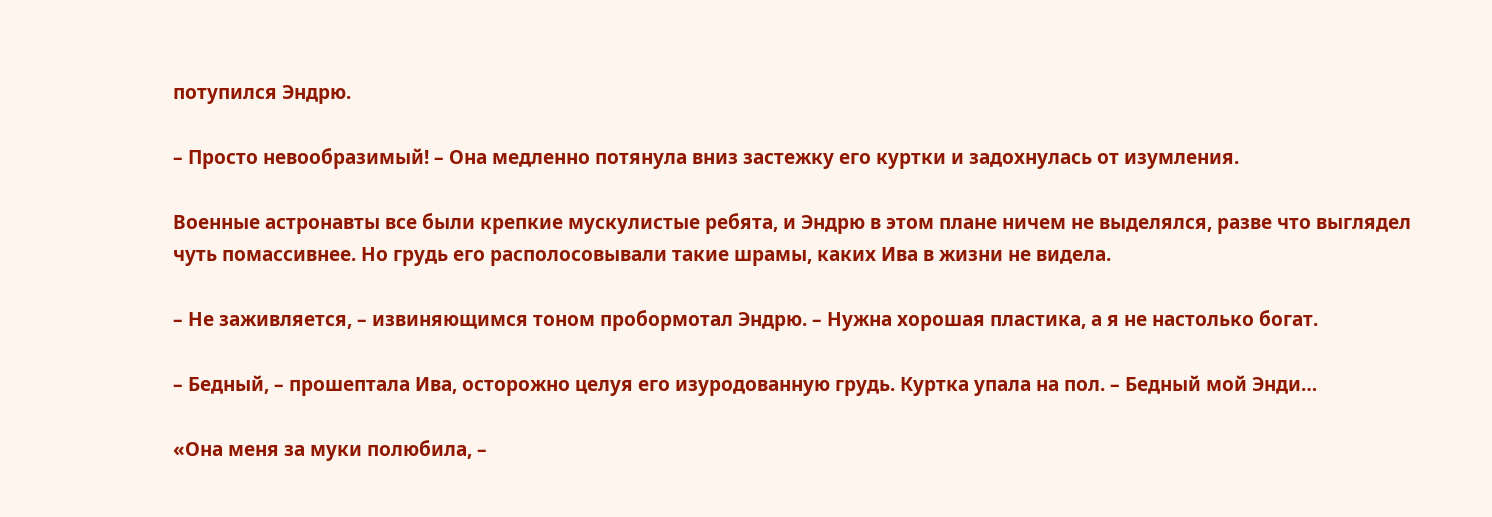потупился Эндрю.

– Просто невообразимый! – Она медленно потянула вниз застежку его куртки и задохнулась от изумления.

Военные астронавты все были крепкие мускулистые ребята, и Эндрю в этом плане ничем не выделялся, разве что выглядел чуть помассивнее. Но грудь его располосовывали такие шрамы, каких Ива в жизни не видела.

– Не заживляется, – извиняющимся тоном пробормотал Эндрю. – Нужна хорошая пластика, а я не настолько богат.

– Бедный, – прошептала Ива, осторожно целуя его изуродованную грудь. Куртка упала на пол. – Бедный мой Энди…

«Она меня за муки полюбила, –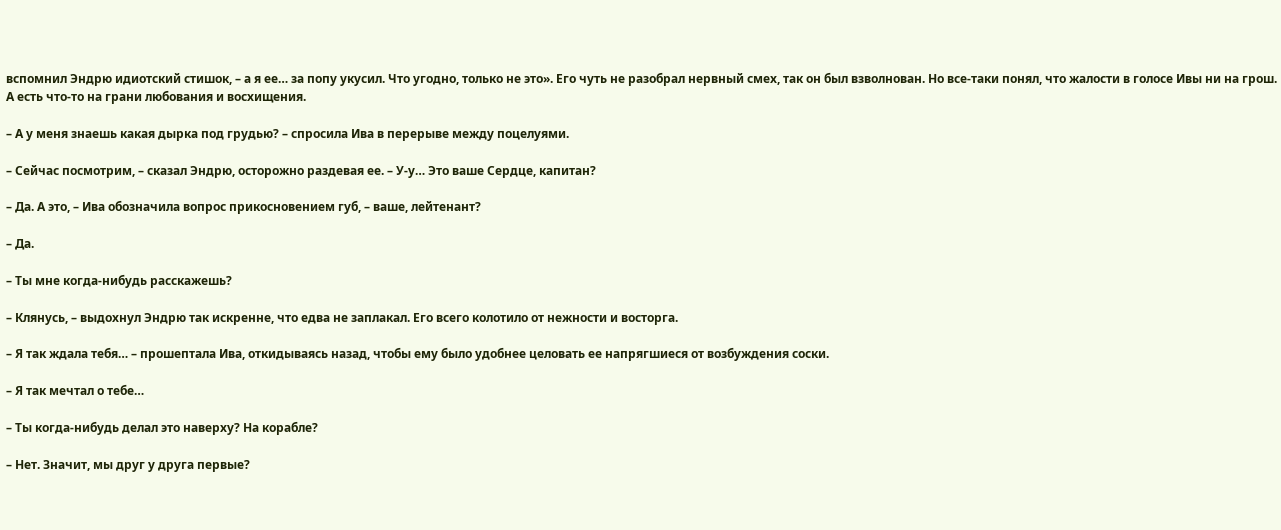вспомнил Эндрю идиотский стишок, – а я ее… за попу укусил. Что угодно, только не это». Его чуть не разобрал нервный смех, так он был взволнован. Но все-таки понял, что жалости в голосе Ивы ни на грош. А есть что-то на грани любования и восхищения.

– А у меня знаешь какая дырка под грудью? – спросила Ива в перерыве между поцелуями.

– Сейчас посмотрим, – сказал Эндрю, осторожно раздевая ее. – У-у… Это ваше Сердце, капитан?

– Да. А это, – Ива обозначила вопрос прикосновением губ, – ваше, лейтенант?

– Да.

– Ты мне когда-нибудь расскажешь?

– Клянусь, – выдохнул Эндрю так искренне, что едва не заплакал. Его всего колотило от нежности и восторга.

– Я так ждала тебя… – прошептала Ива, откидываясь назад, чтобы ему было удобнее целовать ее напрягшиеся от возбуждения соски.

– Я так мечтал о тебе…

– Ты когда-нибудь делал это наверху? На корабле?

– Нет. Значит, мы друг у друга первые?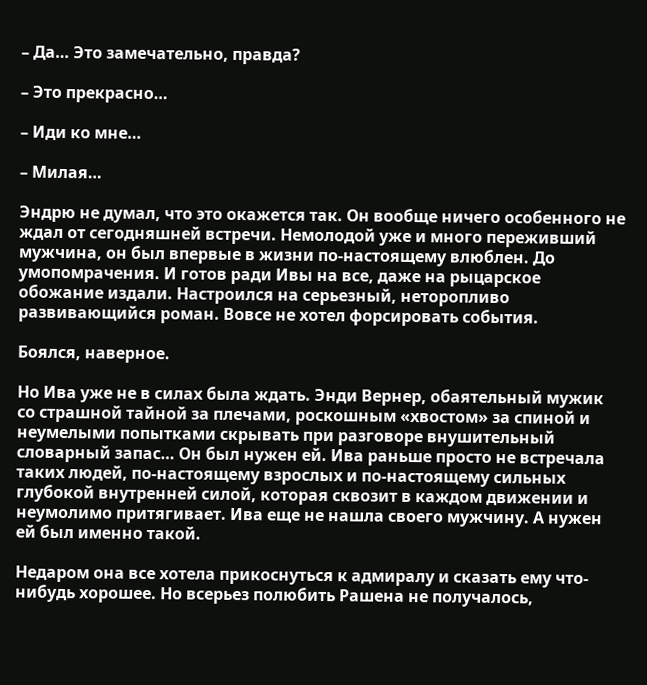– Да… Это замечательно, правда?

– Это прекрасно…

– Иди ко мне…

– Милая…

Эндрю не думал, что это окажется так. Он вообще ничего особенного не ждал от сегодняшней встречи. Немолодой уже и много переживший мужчина, он был впервые в жизни по-настоящему влюблен. До умопомрачения. И готов ради Ивы на все, даже на рыцарское обожание издали. Настроился на серьезный, неторопливо развивающийся роман. Вовсе не хотел форсировать события.

Боялся, наверное.

Но Ива уже не в силах была ждать. Энди Вернер, обаятельный мужик со страшной тайной за плечами, роскошным «хвостом» за спиной и неумелыми попытками скрывать при разговоре внушительный словарный запас… Он был нужен ей. Ива раньше просто не встречала таких людей, по-настоящему взрослых и по-настоящему сильных глубокой внутренней силой, которая сквозит в каждом движении и неумолимо притягивает. Ива еще не нашла своего мужчину. А нужен ей был именно такой.

Недаром она все хотела прикоснуться к адмиралу и сказать ему что-нибудь хорошее. Но всерьез полюбить Рашена не получалось,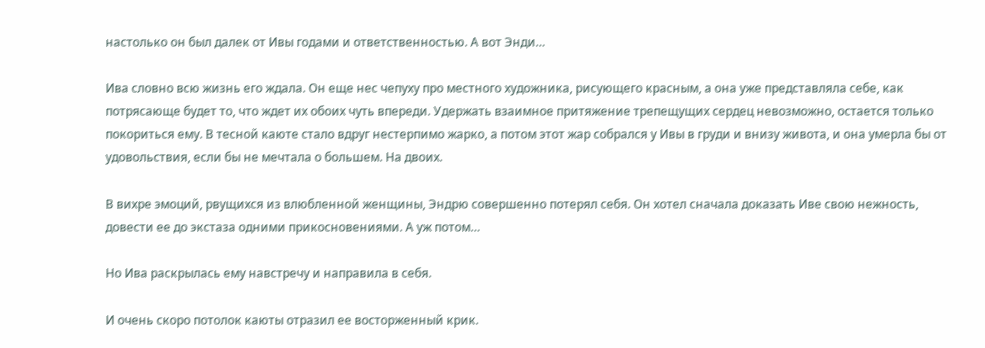настолько он был далек от Ивы годами и ответственностью. А вот Энди…

Ива словно всю жизнь его ждала. Он еще нес чепуху про местного художника, рисующего красным, а она уже представляла себе, как потрясающе будет то, что ждет их обоих чуть впереди. Удержать взаимное притяжение трепещущих сердец невозможно, остается только покориться ему. В тесной каюте стало вдруг нестерпимо жарко, а потом этот жар собрался у Ивы в груди и внизу живота, и она умерла бы от удовольствия, если бы не мечтала о большем. На двоих.

В вихре эмоций, рвущихся из влюбленной женщины, Эндрю совершенно потерял себя. Он хотел сначала доказать Иве свою нежность, довести ее до экстаза одними прикосновениями. А уж потом…

Но Ива раскрылась ему навстречу и направила в себя.

И очень скоро потолок каюты отразил ее восторженный крик.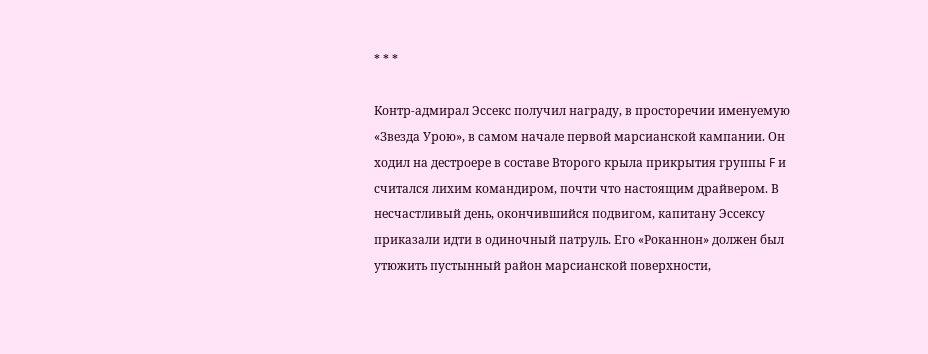* * *

Контр-адмирал Эссекс получил награду, в просторечии именуемую «Звезда Урою», в самом начале первой марсианской кампании. Он ходил на дестроере в составе Второго крыла прикрытия группы F и считался лихим командиром, почти что настоящим драйвером. В несчастливый день, окончившийся подвигом, капитану Эссексу приказали идти в одиночный патруль. Его «Роканнон» должен был утюжить пустынный район марсианской поверхности,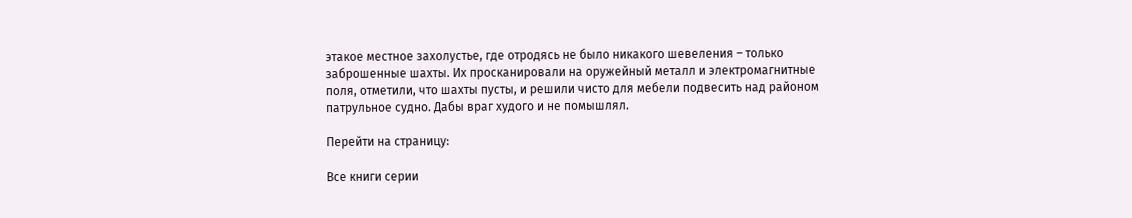этакое местное захолустье, где отродясь не было никакого шевеления – только заброшенные шахты. Их просканировали на оружейный металл и электромагнитные поля, отметили, что шахты пусты, и решили чисто для мебели подвесить над районом патрульное судно. Дабы враг худого и не помышлял.

Перейти на страницу:

Все книги серии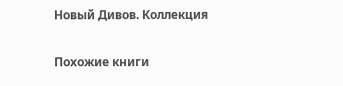Новый Дивов. Коллекция

Похожие книги